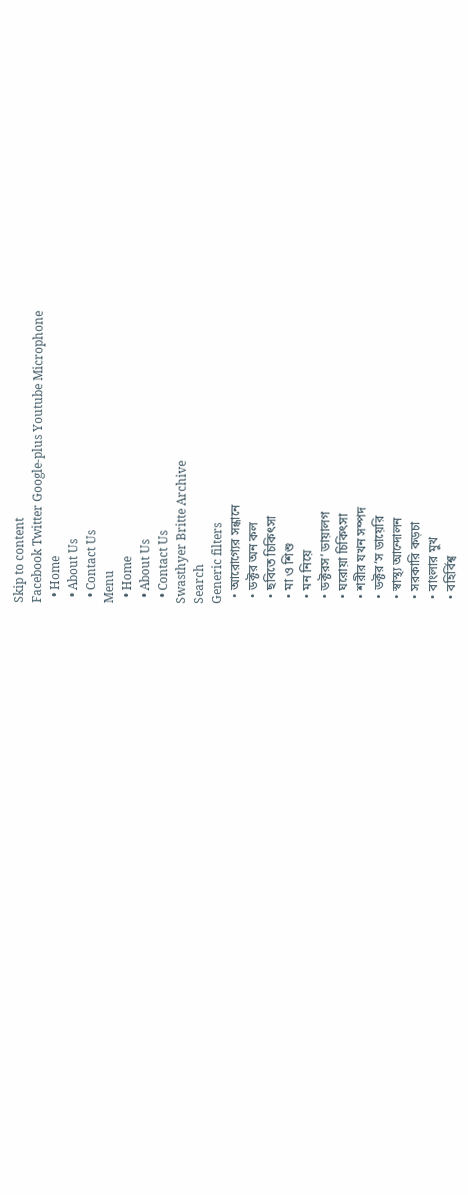Skip to content
Facebook Twitter Google-plus Youtube Microphone
  • Home
  • About Us
  • Contact Us
Menu
  • Home
  • About Us
  • Contact Us
Swasthyer Britte Archive
Search
Generic filters
  • আরোগ্যের সন্ধানে
  • ডক্টর অন কল
  • ছবিতে চিকিৎসা
  • মা ও শিশু
  • মন নিয়ে
  • ডক্টরস’ ডায়ালগ
  • ঘরোয়া চিকিৎসা
  • শরীর যখন সম্পদ
  • ডক্টর’স ডায়েরি
  • স্বাস্থ্য আন্দোলন
  • সরকারি কড়চা
  • বাংলার মুখ
  • বহির্বিশ্ব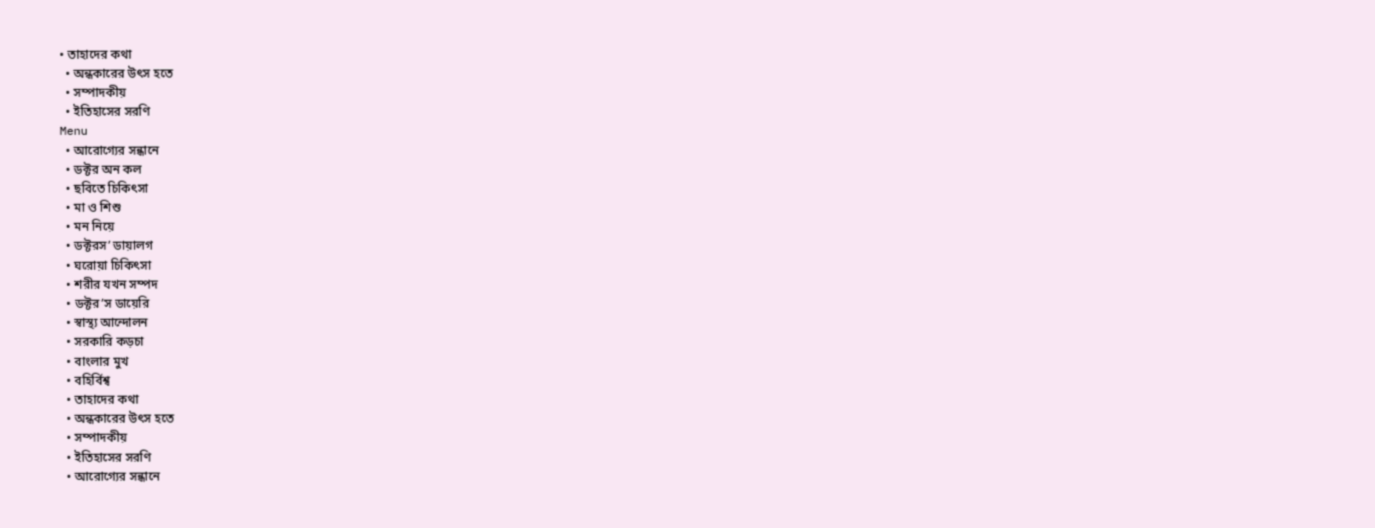• তাহাদের কথা
  • অন্ধকারের উৎস হতে
  • সম্পাদকীয়
  • ইতিহাসের সরণি
Menu
  • আরোগ্যের সন্ধানে
  • ডক্টর অন কল
  • ছবিতে চিকিৎসা
  • মা ও শিশু
  • মন নিয়ে
  • ডক্টরস’ ডায়ালগ
  • ঘরোয়া চিকিৎসা
  • শরীর যখন সম্পদ
  • ডক্টর’স ডায়েরি
  • স্বাস্থ্য আন্দোলন
  • সরকারি কড়চা
  • বাংলার মুখ
  • বহির্বিশ্ব
  • তাহাদের কথা
  • অন্ধকারের উৎস হতে
  • সম্পাদকীয়
  • ইতিহাসের সরণি
  • আরোগ্যের সন্ধানে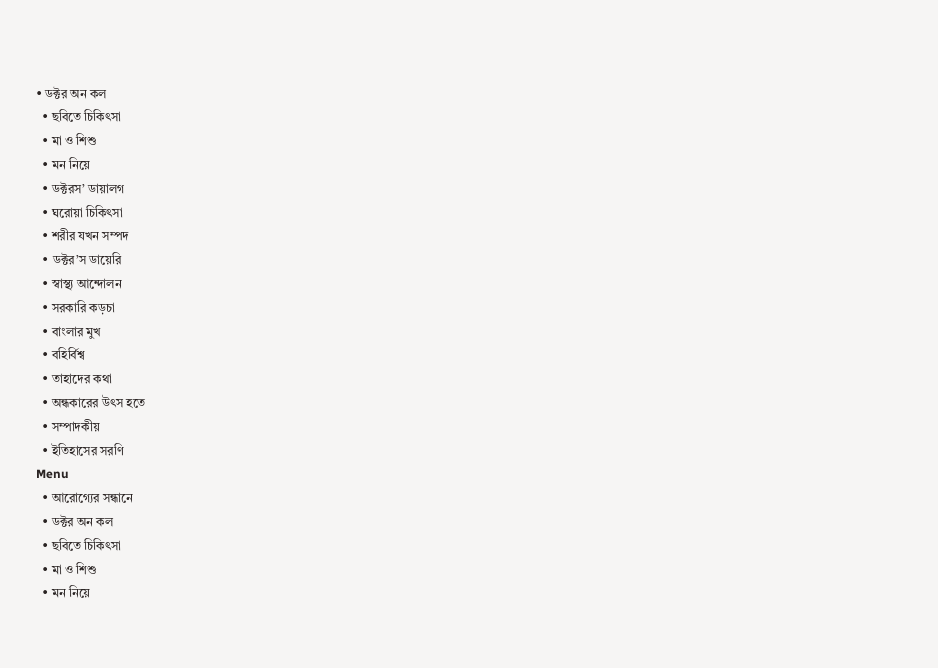• ডক্টর অন কল
  • ছবিতে চিকিৎসা
  • মা ও শিশু
  • মন নিয়ে
  • ডক্টরস’ ডায়ালগ
  • ঘরোয়া চিকিৎসা
  • শরীর যখন সম্পদ
  • ডক্টর’স ডায়েরি
  • স্বাস্থ্য আন্দোলন
  • সরকারি কড়চা
  • বাংলার মুখ
  • বহির্বিশ্ব
  • তাহাদের কথা
  • অন্ধকারের উৎস হতে
  • সম্পাদকীয়
  • ইতিহাসের সরণি
Menu
  • আরোগ্যের সন্ধানে
  • ডক্টর অন কল
  • ছবিতে চিকিৎসা
  • মা ও শিশু
  • মন নিয়ে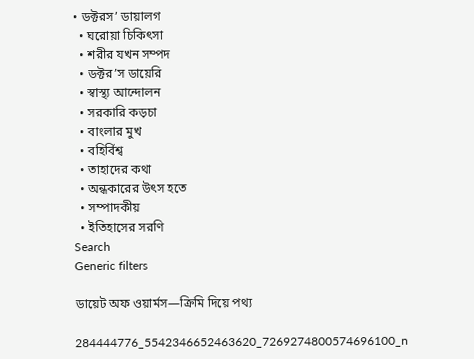• ডক্টরস’ ডায়ালগ
  • ঘরোয়া চিকিৎসা
  • শরীর যখন সম্পদ
  • ডক্টর’স ডায়েরি
  • স্বাস্থ্য আন্দোলন
  • সরকারি কড়চা
  • বাংলার মুখ
  • বহির্বিশ্ব
  • তাহাদের কথা
  • অন্ধকারের উৎস হতে
  • সম্পাদকীয়
  • ইতিহাসের সরণি
Search
Generic filters

ডায়েট অফ ওয়ার্মস—ক্রিমি দিয়ে পথ্য

284444776_5542346652463620_7269274800574696100_n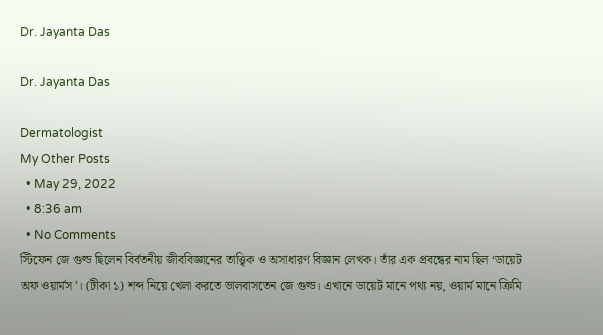Dr. Jayanta Das

Dr. Jayanta Das

Dermatologist
My Other Posts
  • May 29, 2022
  • 8:36 am
  • No Comments
স্টিফেন জে গুল্ড ছিলেন বির্বতনীয় জীববিজ্ঞানের তাত্ত্বিক ও অসাধারণ বিজ্ঞান লেখক। তাঁর এক প্রবন্ধের নাম ছিল ‘ডায়েট অফ ওয়ার্মস’। (টীকা ১) শব্দ নিয়ে খেলা করতে ভালবাসতেন জে গুল্ড। এখানে ডায়েট মানে পথ্য নয়, ওয়ার্ম মানে ক্রিমি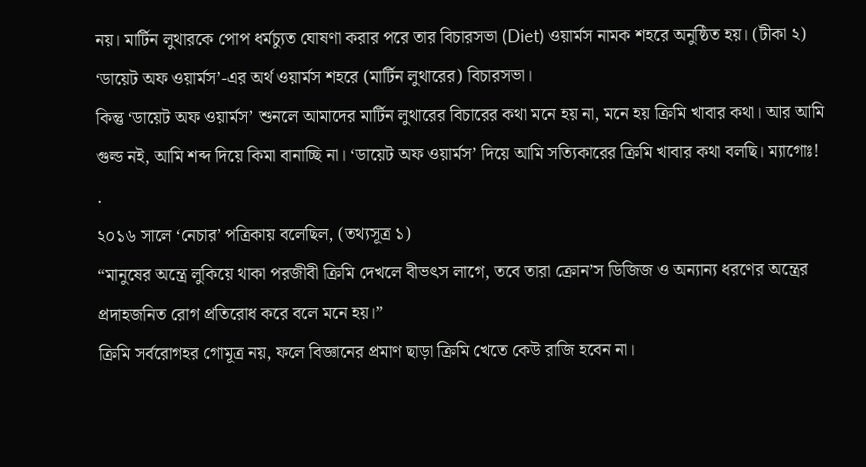নয়। মার্টিন লুথারকে পোপ ধর্মচ্যুত ঘোষণা করার পরে তার বিচারসভা (Diet) ওয়ার্মস নামক শহরে অনুষ্ঠিত হয়। (টীকা ২) ‘ডায়েট অফ ওয়ার্মস’-এর অর্থ ওয়ার্মস শহরে (মার্টিন লুথারের) বিচারসভা।
কিন্তু ‘ডায়েট অফ ওয়ার্মস’ শুনলে আমাদের মার্টিন লুথারের বিচারের কথা মনে হয় না, মনে হয় ক্রিমি খাবার কথা। আর আমি গুল্ড নই, আমি শব্দ দিয়ে কিমা বানাচ্ছি না। ‘ডায়েট অফ ওয়ার্মস’ দিয়ে আমি সত্যিকারের ক্রিমি খাবার কথা বলছি। ম্যাগোঃ!
.
২০১৬ সালে ‘নেচার’ পত্রিকায় বলেছিল, (তথ্যসূত্র ১)
“মানুষের অন্ত্রে লুকিয়ে থাকা পরজীবী ক্রিমি দেখলে বীভৎস লাগে, তবে তারা ক্রোন’স ডিজিজ ও অন্যান্য ধরণের অন্ত্রের প্রদাহজনিত রোগ প্রতিরোধ করে বলে মনে হয়।”
ক্রিমি সর্বরোগহর গোমূত্র নয়, ফলে বিজ্ঞানের প্রমাণ ছাড়া ক্রিমি খেতে কেউ রাজি হবেন না।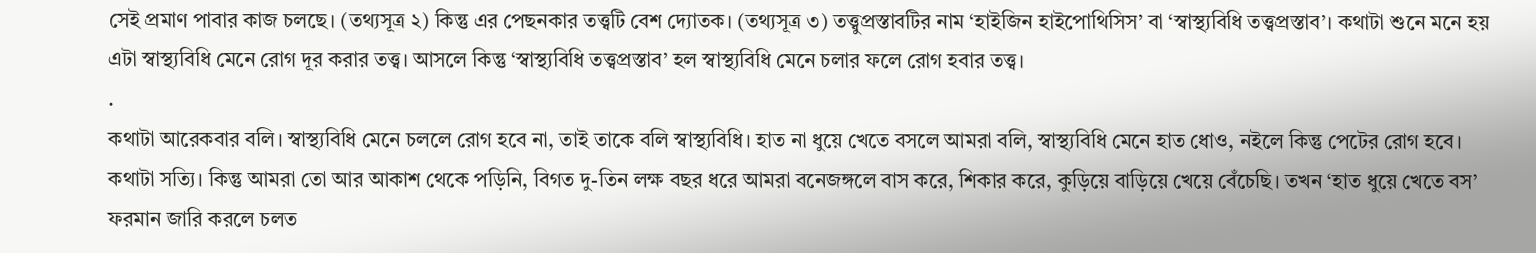সেই প্রমাণ পাবার কাজ চলছে। (তথ্যসূত্র ২) কিন্তু এর পেছনকার তত্ত্বটি বেশ দ্যোতক। (তথ্যসূত্র ৩) তত্ত্বুপ্রস্তাবটির নাম ‘হাইজিন হাইপোথিসিস’ বা ‘স্বাস্থ্যবিধি তত্ত্বপ্রস্তাব’। কথাটা শুনে মনে হয় এটা স্বাস্থ্যবিধি মেনে রোগ দূর করার তত্ত্ব। আসলে কিন্তু ‘স্বাস্থ্যবিধি তত্ত্বপ্রস্তাব’ হল স্বাস্থ্যবিধি মেনে চলার ফলে রোগ হবার তত্ত্ব।
.
কথাটা আরেকবার বলি। স্বাস্থ্যবিধি মেনে চললে রোগ হবে না, তাই তাকে বলি স্বাস্থ্যবিধি। হাত না ধুয়ে খেতে বসলে আমরা বলি, স্বাস্থ্যবিধি মেনে হাত ধোও, নইলে কিন্তু পেটের রোগ হবে। কথাটা সত্যি। কিন্তু আমরা তো আর আকাশ থেকে পড়িনি, বিগত দু-তিন লক্ষ বছর ধরে আমরা বনেজঙ্গলে বাস করে, শিকার করে, কুড়িয়ে বাড়িয়ে খেয়ে বেঁচেছি। তখন ‘হাত ধুয়ে খেতে বস’ ফরমান জারি করলে চলত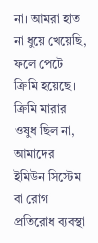না। আমরা হাত না ধুয়ে খেয়েছি, ফলে পেটে ক্রিমি হয়েছে। ক্রিমি মারার ওষুধ ছিল না, আমাদের ইমিউন সিস্টেম বা রোগ প্রতিরোধ ব্যবস্থা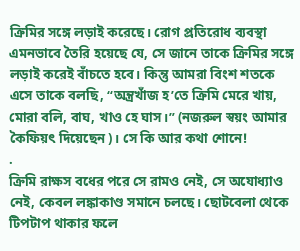ক্রিমির সঙ্গে লড়াই করেছে। রোগ প্রতিরোধ ব্যবস্থা এমনভাবে তৈরি হয়েছে যে, সে জানে তাকে ক্রিমির সঙ্গে লড়াই করেই বাঁচতে হবে। কিন্তু আমরা বিংশ শতকে এসে তাকে বলছি, “অন্ত্রখাঁজ হ’তে ক্রিমি মেরে খায়, মোরা বলি, বাঘ, খাও হে ঘাস।” (নজরুল স্বয়ং আমার কৈফিয়ৎ দিয়েছেন)। সে কি আর কথা শোনে!
.
ক্রিমি রাক্ষস বধের পরে সে রামও নেই, সে অযোধ্যাও নেই, কেবল লঙ্কাকাণ্ড সমানে চলছে। ছোটবেলা থেকে টিপটাপ থাকার ফলে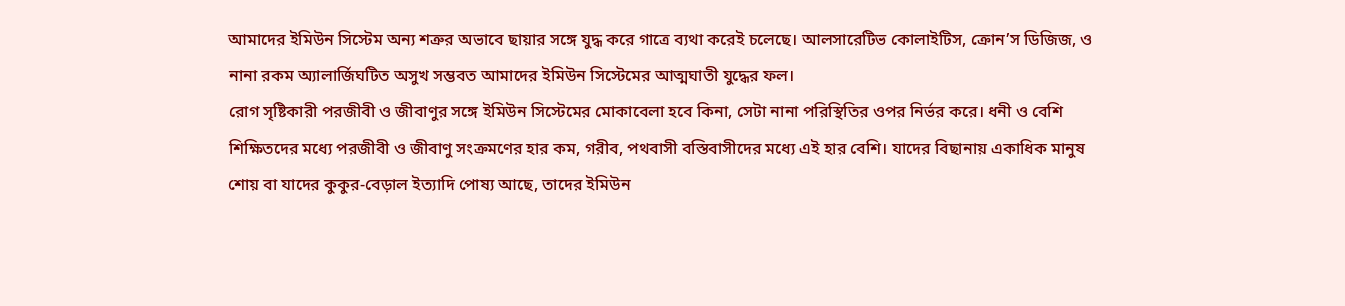আমাদের ইমিউন সিস্টেম অন্য শত্রুর অভাবে ছায়ার সঙ্গে যুদ্ধ করে গাত্রে ব্যথা করেই চলেছে। আলসারেটিভ কোলাইটিস, ক্রোন’স ডিজিজ, ও নানা রকম অ্যালার্জিঘটিত অসুখ সম্ভবত আমাদের ইমিউন সিস্টেমের আত্মঘাতী যুদ্ধের ফল।
রোগ সৃষ্টিকারী পরজীবী ও জীবাণুর সঙ্গে ইমিউন সিস্টেমের মোকাবেলা হবে কিনা, সেটা নানা পরিস্থিতির ওপর নির্ভর করে। ধনী ও বেশি শিক্ষিতদের মধ্যে পরজীবী ও জীবাণু সংক্রমণের হার কম, গরীব, পথবাসী বস্তিবাসীদের মধ্যে এই হার বেশি। যাদের বিছানায় একাধিক মানুষ শোয় বা যাদের কুকুর-বেড়াল ইত্যাদি পোষ্য আছে, তাদের ইমিউন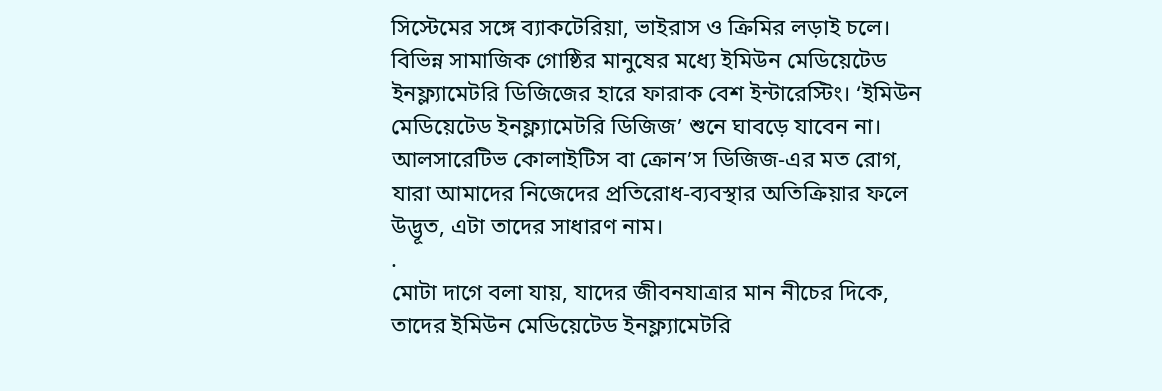সিস্টেমের সঙ্গে ব্যাকটেরিয়া, ভাইরাস ও ক্রিমির লড়াই চলে। বিভিন্ন সামাজিক গোষ্ঠির মানুষের মধ্যে ইমিউন মেডিয়েটেড ইনফ্ল্যামেটরি ডিজিজের হারে ফারাক বেশ ইন্টারেস্টিং। ‘ইমিউন মেডিয়েটেড ইনফ্ল্যামেটরি ডিজিজ’ শুনে ঘাবড়ে যাবেন না। আলসারেটিভ কোলাইটিস বা ক্রোন’স ডিজিজ-এর মত রোগ, যারা আমাদের নিজেদের প্রতিরোধ-ব্যবস্থার অতিক্রিয়ার ফলে উদ্ভূত, এটা তাদের সাধারণ নাম।
.
মোটা দাগে বলা যায়, যাদের জীবনযাত্রার মান নীচের দিকে, তাদের ইমিউন মেডিয়েটেড ইনফ্ল্যামেটরি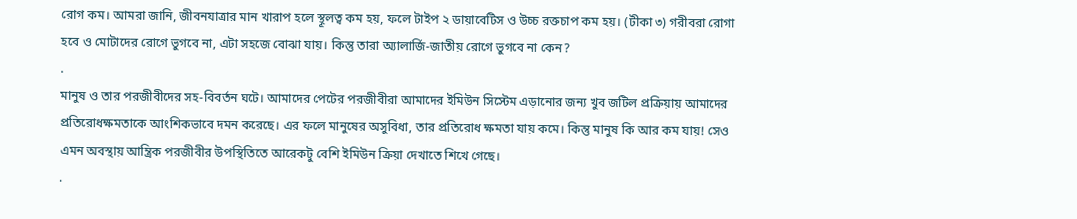রোগ কম। আমরা জানি, জীবনযাত্রার মান খারাপ হলে স্থূলত্ব কম হয়, ফলে টাইপ ২ ডায়াবেটিস ও উচ্চ রক্তচাপ কম হয়। (টীকা ৩) গরীবরা রোগা হবে ও মোটাদের রোগে ভুগবে না, এটা সহজে বোঝা যায়। কিন্তু তারা অ্যালার্জি-জাতীয় রোগে ভুগবে না কেন?
.
মানুষ ও তার পরজীবীদের সহ-বিবর্তন ঘটে। আমাদের পেটের পরজীবীরা আমাদের ইমিউন সিস্টেম এড়ানোর জন্য খুব জটিল প্রক্রিয়ায় আমাদের প্রতিরোধক্ষমতাকে আংশিকভাবে দমন করেছে। এর ফলে মানুষের অসুবিধা, তার প্রতিরোধ ক্ষমতা যায় কমে। কিন্তু মানুষ কি আর কম যায়! সেও এমন অবস্থায় আন্ত্রিক পরজীবীর উপস্থিতিতে আরেকটু বেশি ইমিউন ক্রিয়া দেখাতে শিখে গেছে।
.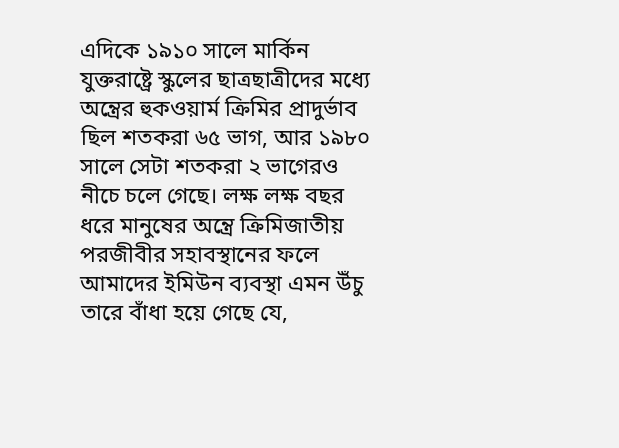এদিকে ১৯১০ সালে মার্কিন যুক্তরাষ্ট্রে স্কুলের ছাত্রছাত্রীদের মধ্যে অন্ত্রের হুকওয়ার্ম ক্রিমির প্রাদুর্ভাব ছিল শতকরা ৬৫ ভাগ, আর ১৯৮০ সালে সেটা শতকরা ২ ভাগেরও নীচে চলে গেছে। লক্ষ লক্ষ বছর ধরে মানুষের অন্ত্রে ক্রিমিজাতীয় পরজীবীর সহাবস্থানের ফলে আমাদের ইমিউন ব্যবস্থা এমন উঁচু তারে বাঁধা হয়ে গেছে যে,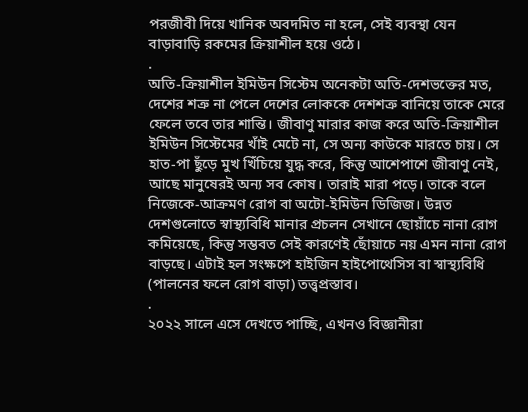পরজীবী দিয়ে খানিক অবদমিত না হলে, সেই ব্যবস্থা যেন বাড়াবাড়ি রকমের ক্রিয়াশীল হয়ে ওঠে।
.
অতি-ক্রিয়াশীল ইমিউন সিস্টেম অনেকটা অতি-দেশভক্তের মত, দেশের শত্রু না পেলে দেশের লোককে দেশশত্রু বানিয়ে তাকে মেরে ফেলে তবে তার শান্তি। জীবাণু মারার কাজ করে অতি-ক্রিয়াশীল ইমিউন সিস্টেমের খাঁই মেটে না, সে অন্য কাউকে মারতে চায়। সে হাত-পা ছুঁড়ে মুখ খিঁচিয়ে যুদ্ধ করে, কিন্তু আশেপাশে জীবাণু নেই, আছে মানুষেরই অন্য সব কোষ। তারাই মারা পড়ে। তাকে বলে নিজেকে-আক্রমণ রোগ বা অটো-ইমিউন ডিজিজ। উন্নত দেশগুলোতে স্বাস্থ্যবিধি মানার প্রচলন সেখানে ছোয়াঁচে নানা রোগ কমিয়েছে, কিন্তু সম্ভবত সেই কারণেই ছোঁয়াচে নয় এমন নানা রোগ বাড়ছে। এটাই হল সংক্ষপে হাইজিন হাইপোথেসিস বা স্বাস্থ্যবিধি (পালনের ফলে রোগ বাড়া) তত্ত্বপ্রস্তাব।
.
২০২২ সালে এসে দেখতে পাচ্ছি, এখনও বিজ্ঞানীরা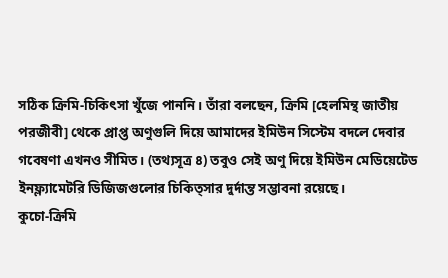সঠিক ক্রিমি-চিকিৎসা খুঁজে পাননি। তাঁরা বলছেন, ক্রিমি [হেলমিন্থ জাতীয় পরজীবী] থেকে প্রাপ্ত অণুগুলি দিয়ে আমাদের ইমিউন সিস্টেম বদলে দেবার গবেষণা এখনও সীমিত। (তথ্যসূত্র ৪) তবুও সেই অণু দিয়ে ইমিউন মেডিয়েটেড ইনফ্ল্যামেটরি ডিজিজগুলোর চিকিত্সার দুর্দান্ত সম্ভাবনা রয়েছে।
কুচো-ক্রিমি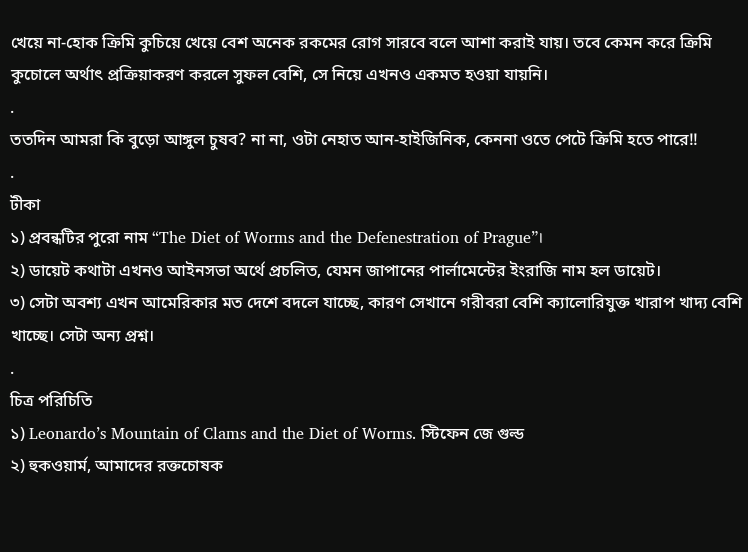খেয়ে না-হোক ক্রিমি কুচিয়ে খেয়ে বেশ অনেক রকমের রোগ সারবে বলে আশা করাই যায়। তবে কেমন করে ক্রিমি কুচোলে অর্থাৎ প্রক্রিয়াকরণ করলে সুফল বেশি, সে নিয়ে এখনও একমত হওয়া যায়নি।
.
ততদিন আমরা কি বুড়ো আঙ্গুল চুষব? না না, ওটা নেহাত আন-হাইজিনিক, কেননা ওতে পেটে ক্রিমি হতে পারে!!
.
টীকা
১) প্রবন্ধটির পুরো নাম “The Diet of Worms and the Defenestration of Prague”।
২) ডায়েট কথাটা এখনও আইনসভা অর্থে প্রচলিত, যেমন জাপানের পার্লামেন্টের ইংরাজি নাম হল ডায়েট।
৩) সেটা অবশ্য এখন আমেরিকার মত দেশে বদলে যাচ্ছে, কারণ সেখানে গরীবরা বেশি ক্যালোরিযুক্ত খারাপ খাদ্য বেশি খাচ্ছে। সেটা অন্য প্রশ্ন।
.
চিত্র পরিচিতি
১) Leonardo’s Mountain of Clams and the Diet of Worms. স্টিফেন জে গুল্ড
২) হুকওয়ার্ম, আমাদের রক্তচোষক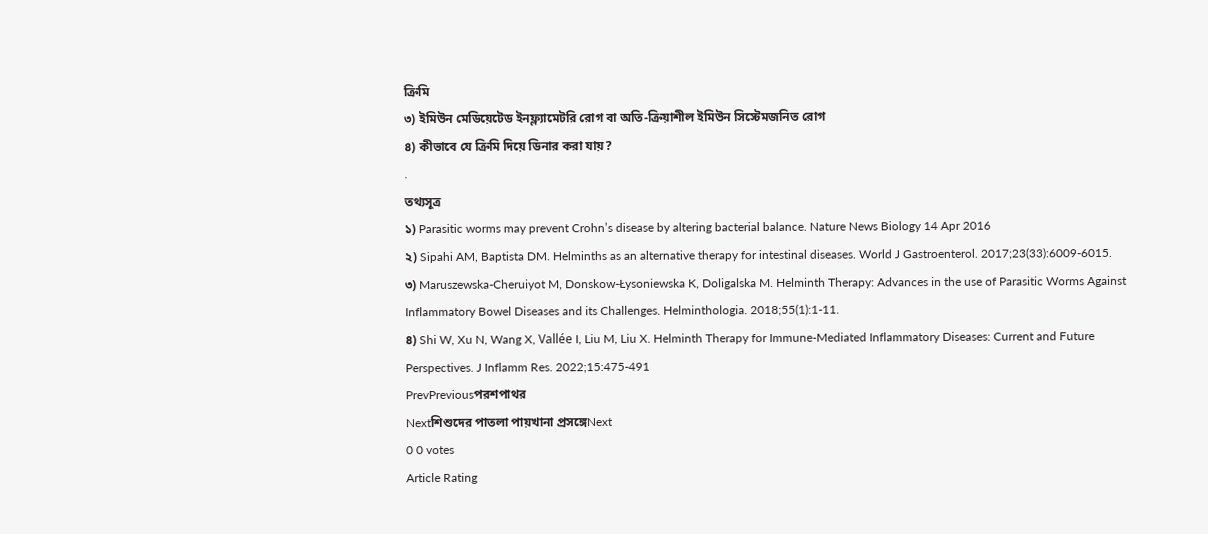ক্রিমি
৩) ইমিউন মেডিয়েটেড ইনফ্ল্যামেটরি রোগ বা অতি-ক্রিয়াশীল ইমিউন সিস্টেমজনিত রোগ
৪) কীভাবে যে ক্রিমি দিয়ে ডিনার করা যায়?
.
তথ্যসূত্র
১) Parasitic worms may prevent Crohn’s disease by altering bacterial balance. Nature News Biology 14 Apr 2016
২) Sipahi AM, Baptista DM. Helminths as an alternative therapy for intestinal diseases. World J Gastroenterol. 2017;23(33):6009-6015.
৩) Maruszewska-Cheruiyot M, Donskow-Łysoniewska K, Doligalska M. Helminth Therapy: Advances in the use of Parasitic Worms Against Inflammatory Bowel Diseases and its Challenges. Helminthologia. 2018;55(1):1-11.
৪) Shi W, Xu N, Wang X, Vallée I, Liu M, Liu X. Helminth Therapy for Immune-Mediated Inflammatory Diseases: Current and Future Perspectives. J Inflamm Res. 2022;15:475-491
PrevPreviousপরশপাথর
Nextশিশুদের পাতলা পায়খানা প্রসঙ্গেNext
0 0 votes
Article Rating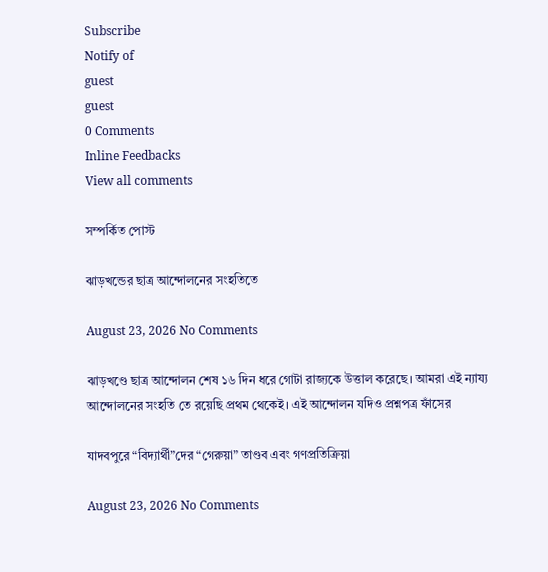Subscribe
Notify of
guest
guest
0 Comments
Inline Feedbacks
View all comments

সম্পর্কিত পোস্ট

ঝাড়খন্ডের ছাত্র আন্দোলনের সংহতিতে

August 23, 2026 No Comments

ঝাড়খণ্ডে ছাত্র আন্দোলন শেষ ১৬ দিন ধরে গোটা রাজ্যকে উত্তাল করেছে। আমরা এই ন্যায্য আন্দোলনের সংহতি তে রয়েছি প্রথম থেকেই। এই আন্দোলন যদিও প্রশ্নপত্র ফাঁসের

যাদবপুরে “বিদ্যার্থী”দের “গেরুয়া” তাণ্ডব এবং গণপ্রতিক্রিয়া

August 23, 2026 No Comments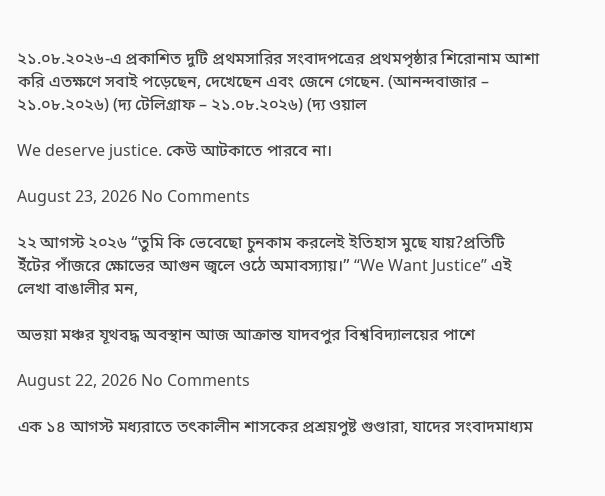২১.০৮.২০২৬-এ প্রকাশিত দুটি প্রথমসারির সংবাদপত্রের প্রথমপৃষ্ঠার শিরোনাম আশা করি এতক্ষণে সবাই পড়েছেন, দেখেছেন এবং জেনে গেছেন. (আনন্দবাজার – ২১.০৮.২০২৬) (দ্য টেলিগ্রাফ – ২১.০৮.২০২৬) (দ্য ওয়াল

We deserve justice. কেউ আটকাতে পারবে না।

August 23, 2026 No Comments

২২ আগস্ট ২০২৬ “তুমি কি ভেবেছো চুনকাম করলেই ইতিহাস মুছে যায়?প্রতিটি ইঁটের পাঁজরে ক্ষোভের আগুন জ্বলে ওঠে অমাবস্যায়।” “We Want Justice” এই লেখা বাঙালীর মন,

অভয়া মঞ্চর যূথবদ্ধ অবস্থান আজ আক্রান্ত যাদবপুর বিশ্ববিদ্যালয়ের পাশে

August 22, 2026 No Comments

এক ১৪ আগস্ট মধ্যরাতে তৎকালীন শাসকের প্রশ্রয়পুষ্ট গুণ্ডারা, যাদের সংবাদমাধ্যম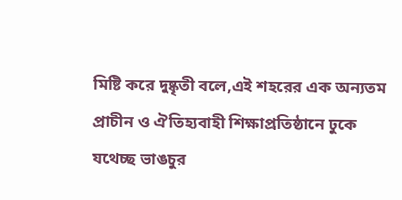মিষ্টি করে দুষ্কৃতী বলে,এই শহরের এক অন্যতম প্রাচীন ও ঐতিহ্যবাহী শিক্ষাপ্রতিষ্ঠানে ঢুকে যথেচ্ছ ভাঙচুর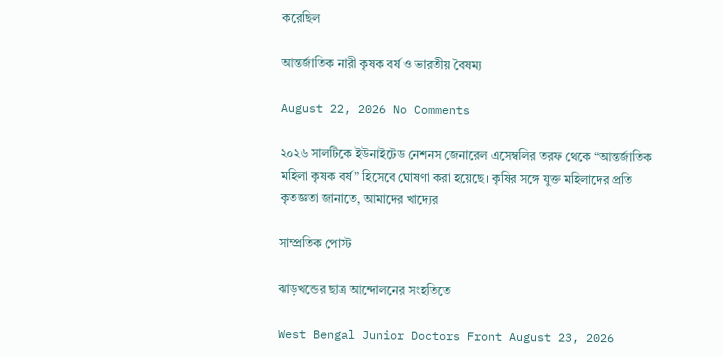করেছিল

আন্তর্জাতিক নারী কৃষক বর্ষ ও ভারতীয় বৈষম্য

August 22, 2026 No Comments

২০২৬ সালটিকে ইউনাইটেড নেশনস জেনারেল এসেম্বলির তরফ থেকে “আন্তর্জাতিক মহিলা কৃষক বর্ষ” হিসেবে ঘোষণা করা হয়েছে। কৃষির সঙ্গে যুক্ত মহিলাদের প্রতি কৃতজ্ঞতা জানাতে, আমাদের খাদ্যের

সাম্প্রতিক পোস্ট

ঝাড়খন্ডের ছাত্র আন্দোলনের সংহতিতে

West Bengal Junior Doctors Front August 23, 2026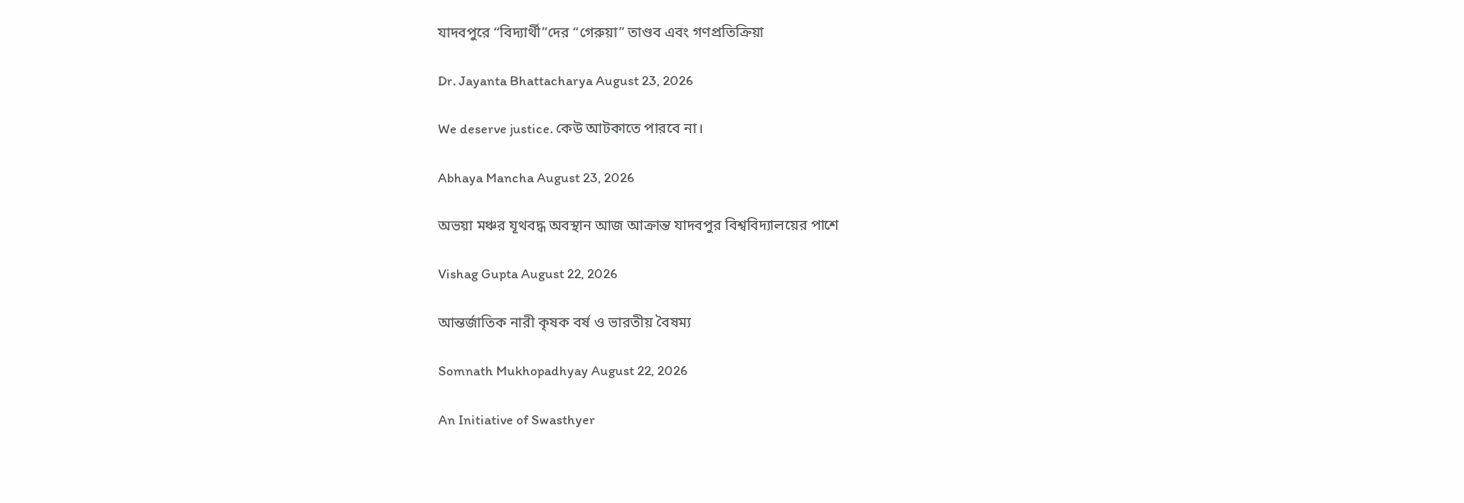যাদবপুরে “বিদ্যার্থী”দের “গেরুয়া” তাণ্ডব এবং গণপ্রতিক্রিয়া

Dr. Jayanta Bhattacharya August 23, 2026

We deserve justice. কেউ আটকাতে পারবে না।

Abhaya Mancha August 23, 2026

অভয়া মঞ্চর যূথবদ্ধ অবস্থান আজ আক্রান্ত যাদবপুর বিশ্ববিদ্যালয়ের পাশে

Vishag Gupta August 22, 2026

আন্তর্জাতিক নারী কৃষক বর্ষ ও ভারতীয় বৈষম্য

Somnath Mukhopadhyay August 22, 2026

An Initiative of Swasthyer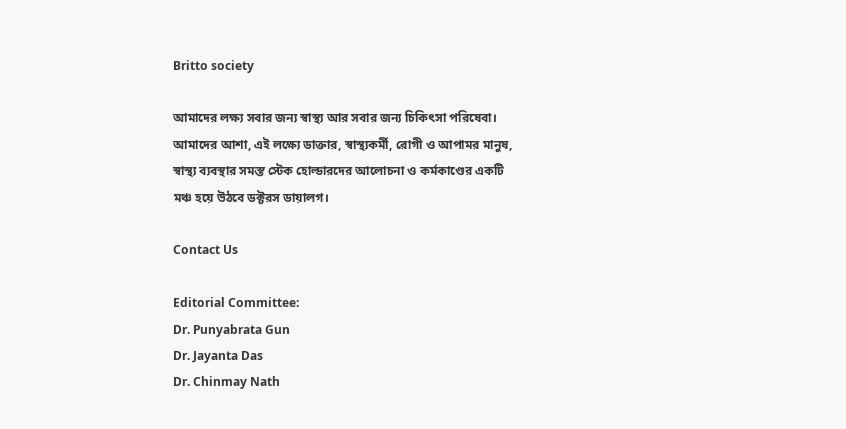Britto society

আমাদের লক্ষ্য সবার জন্য স্বাস্থ্য আর সবার জন্য চিকিৎসা পরিষেবা। আমাদের আশা, এই লক্ষ্যে ডাক্তার, স্বাস্থ্যকর্মী, রোগী ও আপামর মানুষ, স্বাস্থ্য ব্যবস্থার সমস্ত স্টেক হোল্ডারদের আলোচনা ও কর্মকাণ্ডের একটি মঞ্চ হয়ে উঠবে ডক্টরস ডায়ালগ।

Contact Us

Editorial Committee:
Dr. Punyabrata Gun
Dr. Jayanta Das
Dr. Chinmay Nath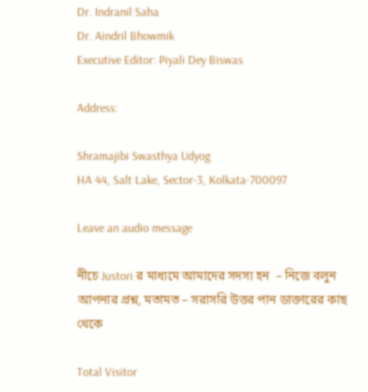Dr. Indranil Saha
Dr. Aindril Bhowmik
Executive Editor: Piyali Dey Biswas

Address:

Shramajibi Swasthya Udyog
HA 44, Salt Lake, Sector-3, Kolkata-700097

Leave an audio message

নীচে Justori র মাধ্যমে আমাদের সদস্য হন  – নিজে বলুন আপনার প্রশ্ন, মতামত – সরাসরি উত্তর পান ডাক্তারের কাছ থেকে

Total Visitor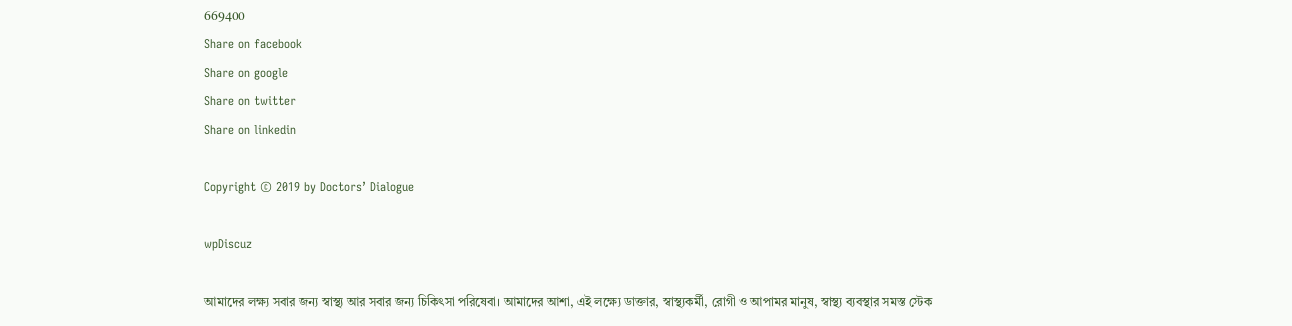669400
Share on facebook
Share on google
Share on twitter
Share on linkedin

Copyright © 2019 by Doctors’ Dialogue

wpDiscuz

আমাদের লক্ষ্য সবার জন্য স্বাস্থ্য আর সবার জন্য চিকিৎসা পরিষেবা। আমাদের আশা, এই লক্ষ্যে ডাক্তার, স্বাস্থ্যকর্মী, রোগী ও আপামর মানুষ, স্বাস্থ্য ব্যবস্থার সমস্ত স্টেক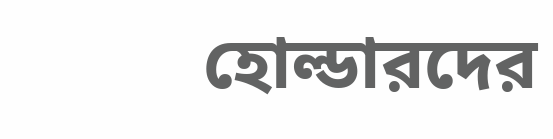হোল্ডারদের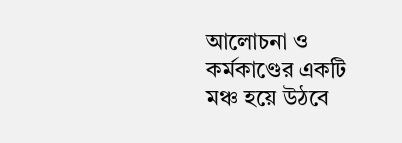আলোচনা ও কর্মকাণ্ডের একটি মঞ্চ হয়ে উঠবে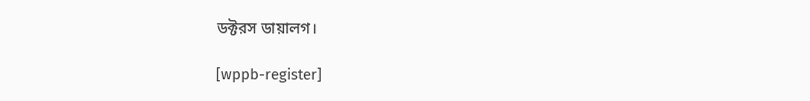ডক্টরস ডায়ালগ।

[wppb-register]